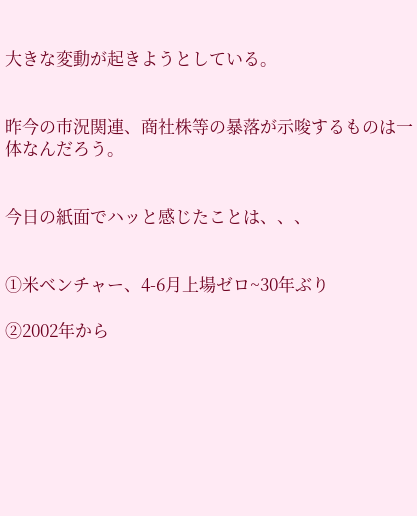大きな変動が起きようとしている。


昨今の市況関連、商社株等の暴落が示唆するものは一体なんだろう。


今日の紙面でハッと感じたことは、、、


①米ベンチャー、4-6月上場ゼロ~30年ぶり

②2002年から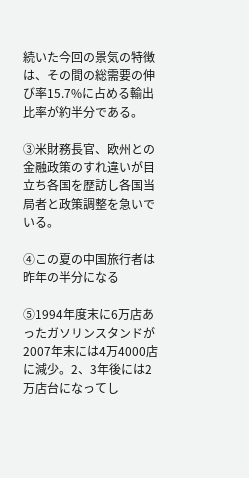続いた今回の景気の特徴は、その間の総需要の伸び率15.7%に占める輸出比率が約半分である。

③米財務長官、欧州との金融政策のすれ違いが目立ち各国を歴訪し各国当局者と政策調整を急いでいる。

④この夏の中国旅行者は昨年の半分になる

⑤1994年度末に6万店あったガソリンスタンドが2007年末には4万4000店に減少。2、3年後には2万店台になってし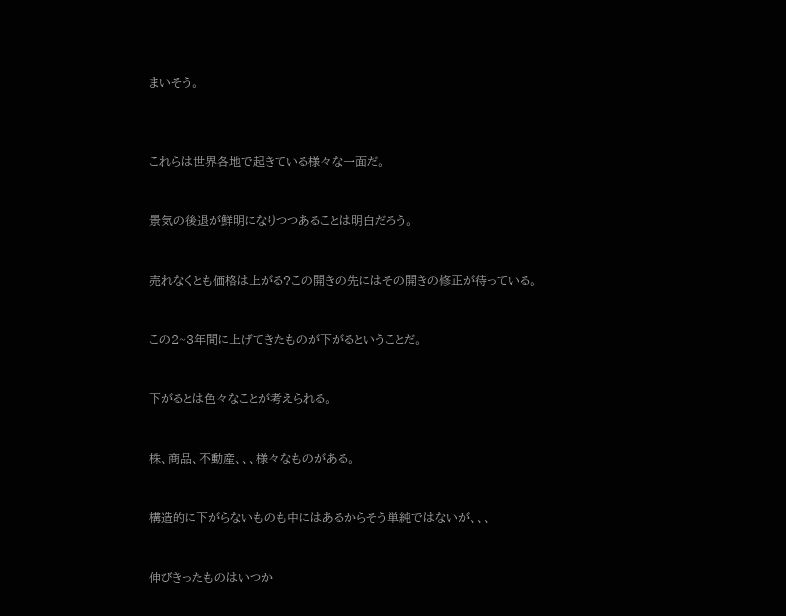まいそう。



これらは世界各地で起きている様々な一面だ。


景気の後退が鮮明になりつつあることは明白だろう。


売れなくとも価格は上がる?この開きの先にはその開きの修正が待っている。


この2~3年間に上げてきたものが下がるということだ。


下がるとは色々なことが考えられる。


株、商品、不動産、、、様々なものがある。


構造的に下がらないものも中にはあるからそう単純ではないが、、、


伸びきったものはいつか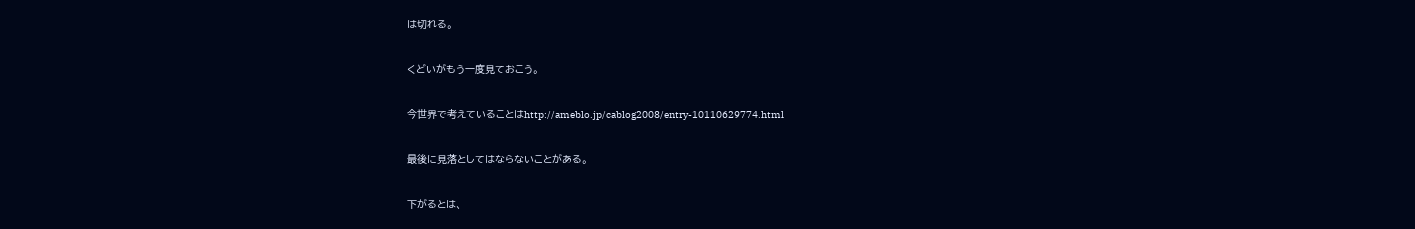は切れる。


くどいがもう一度見ておこう。


今世界で考えていることはhttp://ameblo.jp/cablog2008/entry-10110629774.html


最後に見落としてはならないことがある。


下がるとは、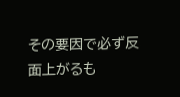その要因で必ず反面上がるも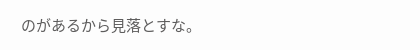のがあるから見落とすな。